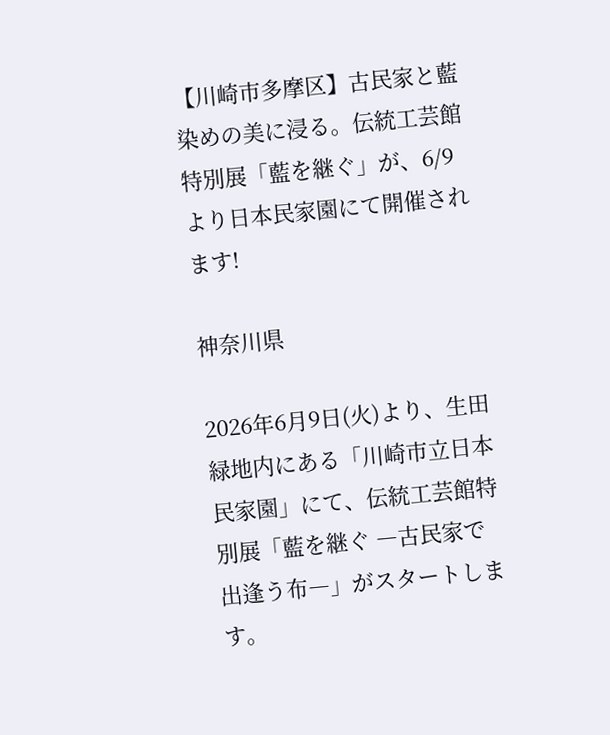【川崎市多摩区】古民家と藍染めの美に浸る。伝統工芸館特別展「藍を継ぐ」が、6/9より日本民家園にて開催されます!

神奈川県

2026年6月9日(火)より、生田緑地内にある「川崎市立日本民家園」にて、伝統工芸館特別展「藍を継ぐ ―古民家で出逢う布―」がスタートします。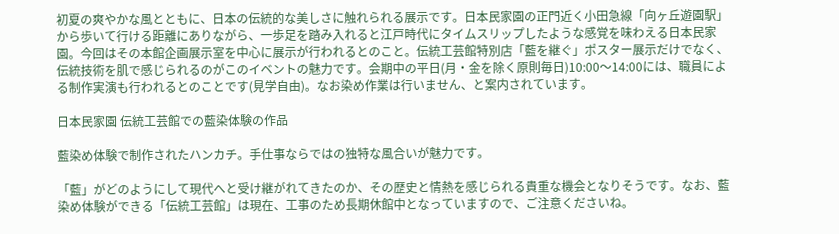初夏の爽やかな風とともに、日本の伝統的な美しさに触れられる展示です。日本民家園の正門近く小田急線「向ヶ丘遊園駅」から歩いて行ける距離にありながら、一歩足を踏み入れると江戸時代にタイムスリップしたような感覚を味わえる日本民家園。今回はその本館企画展示室を中心に展示が行われるとのこと。伝統工芸館特別店「藍を継ぐ」ポスター展示だけでなく、伝統技術を肌で感じられるのがこのイベントの魅力です。会期中の平日(月・金を除く原則毎日)10:00〜14:00には、職員による制作実演も行われるとのことです(見学自由)。なお染め作業は行いません、と案内されています。

日本民家園 伝統工芸館での藍染体験の作品

藍染め体験で制作されたハンカチ。手仕事ならではの独特な風合いが魅力です。

「藍」がどのようにして現代へと受け継がれてきたのか、その歴史と情熱を感じられる貴重な機会となりそうです。なお、藍染め体験ができる「伝統工芸館」は現在、工事のため長期休館中となっていますので、ご注意くださいね。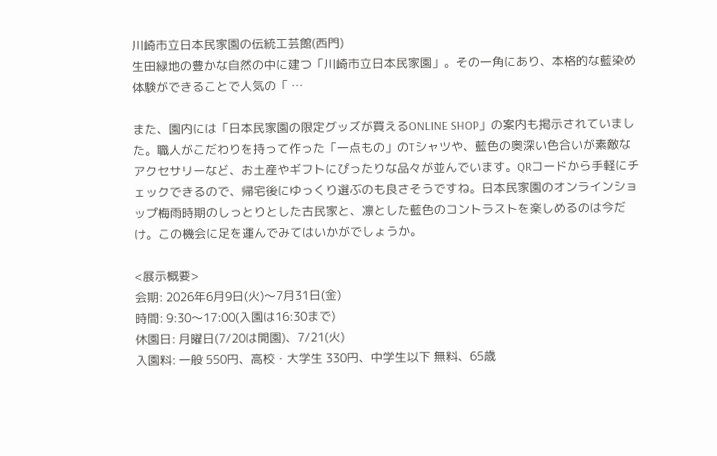川崎市立日本民家園の伝統工芸館(西門)
生田緑地の豊かな自然の中に建つ「川崎市立日本民家園」。その一角にあり、本格的な藍染め体験ができることで人気の「 …

また、園内には「日本民家園の限定グッズが買えるONLINE SHOP」の案内も掲示されていました。職人がこだわりを持って作った「一点もの」のTシャツや、藍色の奥深い色合いが素敵なアクセサリーなど、お土産やギフトにぴったりな品々が並んでいます。QRコードから手軽にチェックできるので、帰宅後にゆっくり選ぶのも良さそうですね。日本民家園のオンラインショップ梅雨時期のしっとりとした古民家と、凛とした藍色のコントラストを楽しめるのは今だけ。この機会に足を運んでみてはいかがでしょうか。

<展示概要>
会期: 2026年6月9日(火)〜7月31日(金)
時間: 9:30〜17:00(入園は16:30まで)
休園日: 月曜日(7/20は開園)、7/21(火)
入園料: 一般 550円、高校・大学生 330円、中学生以下 無料、65歳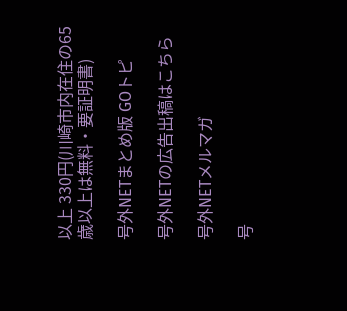以上 330円(川崎市内在住の65歳以上は無料・要証明書)

号外NETまとめ版 GOトピ

号外NETの広告出稿はこちら

号外NETメルマガ

号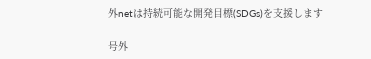外netは持続可能な開発目標(SDGs)を支援します

号外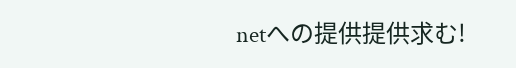netへの提供提供求む!